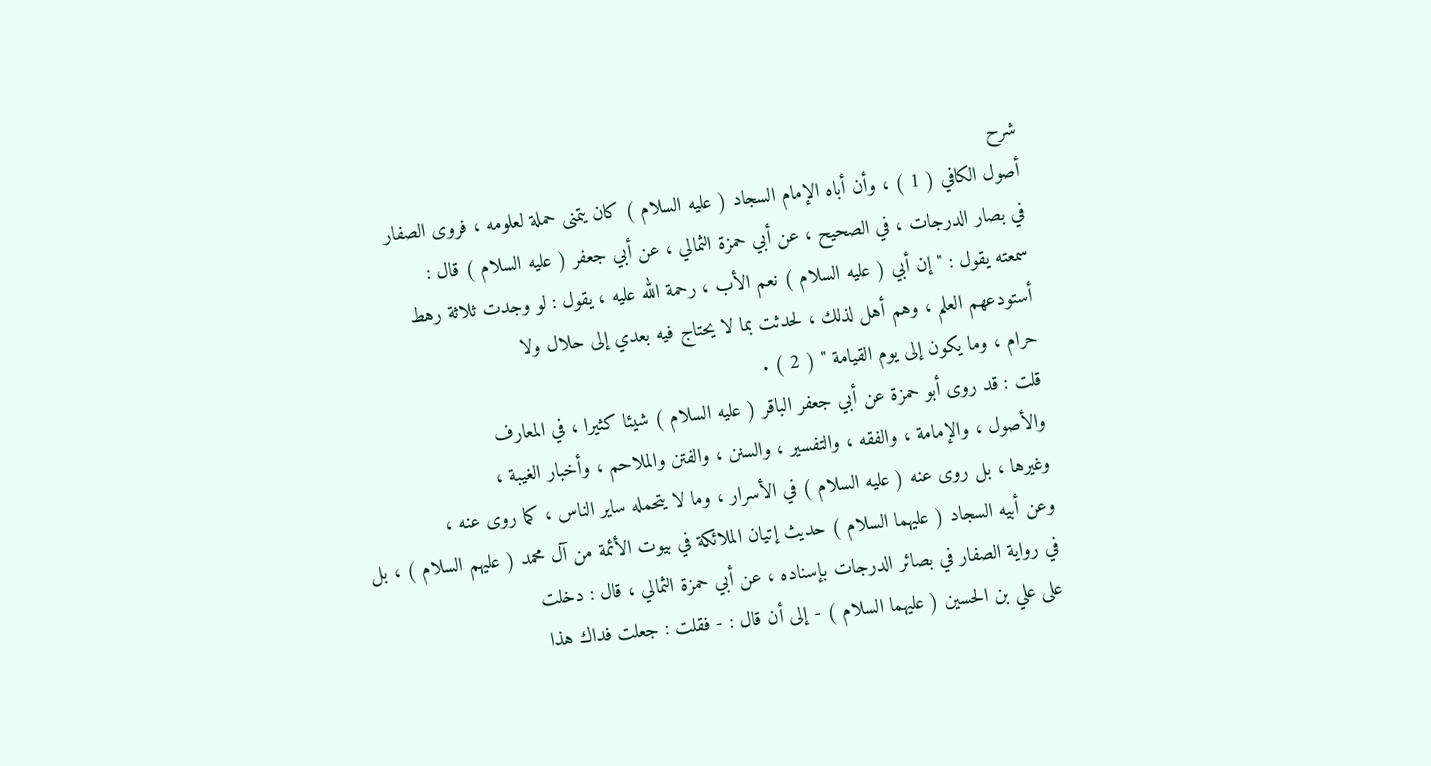شرح
أصول الكافي ( 1 ) ، وأن أباه الإمام السجاد ( عليه السلام ) كان يتمنى حملة لعلومه ، فروى الصفار
في بصار الدرجات ، في الصحيح ، عن أبي حمزة الثمالي ، عن أبي جعفر ( عليه السلام ) قال :
سمعته يقول : " إن أبي ( عليه السلام ) نعم الأب ، رحمة الله عليه ، يقول : لو وجدت ثلاثة رهط
أستودعهم العلم ، وهم أهل لذلك ، لحدثت بما لا يحتاج فيه بعدي إلى حلال ولا
حرام ، وما يكون إلى يوم القيامة " ( 2 ) .
قلت : قد روى أبو حمزة عن أبي جعفر الباقر ( عليه السلام ) شيئا كثيرا ، في المعارف
والأصول ، والإمامة ، والفقه ، والتفسير ، والسنن ، والفتن والملاحم ، وأخبار الغيبة ،
وغيرها ، بل روى عنه ( عليه السلام ) في الأسرار ، وما لا يتحمله ساير الناس ، كما روى عنه ،
وعن أبيه السجاد ( عليهما السلام ) حديث إتيان الملائكة في بيوت الأئمة من آل محمد ( عليهم السلام ) ، بل
في رواية الصفار في بصائر الدرجات بإسناده ، عن أبي حمزة الثمالي ، قال : دخلت
على علي بن الحسين ( عليهما السلام ) - إلى أن قال : - فقلت : جعلت فداك هذا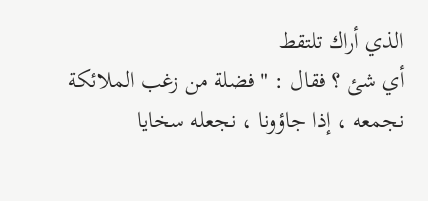الذي أراك تلتقط
أي شئ ؟ فقال : " فضلة من زغب الملائكة نجمعه ، إذا جاؤونا ، نجعله سخايا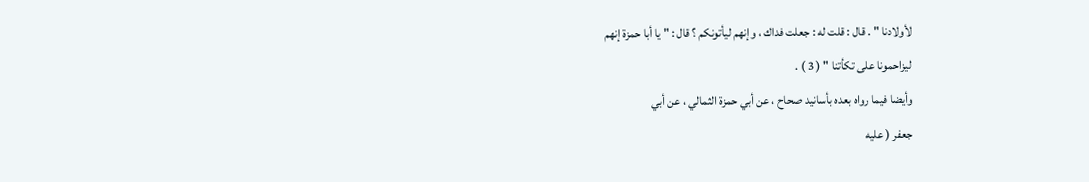لأولادنا " . قال : قلت له : جعلت فداك ، وإنهم ليأتونكم ؟ قال : " يا أبا حمزة إنهم
ليزاحمونا على تكأتنا " ( 3 ) .
وأيضا فيما رواه بعده بأسانيد صحاح ، عن أبي حمزة الثمالي ، عن أبي
جعفر ( عليه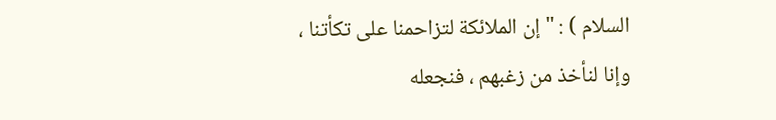السلام ) : " إن الملائكة لتزاحمنا على تكأتنا ، وإنا لنأخذ من زغبهم ، فنجعله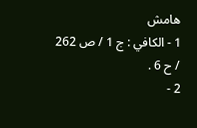هامش
1 - الكافي : ج 1 / ص 262 / ح 6 .
2 -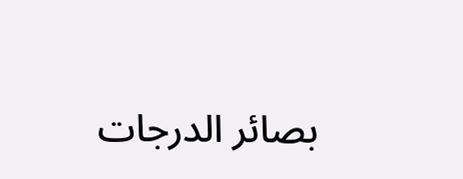بصائر الدرجات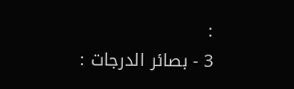:
3 - بصائر الدرجات :